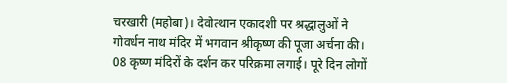चरखारी (महोबा)। देवोत्थान एकादशी पर श्रद्धालुओं ने गोवर्धन नाथ मंदिर में भगवान श्रीकृष्ण की पूजा अर्चना की। 08 कृष्ण मंदिरों के दर्शन कर परिक्रमा लगाई। पूरे दिन लोगों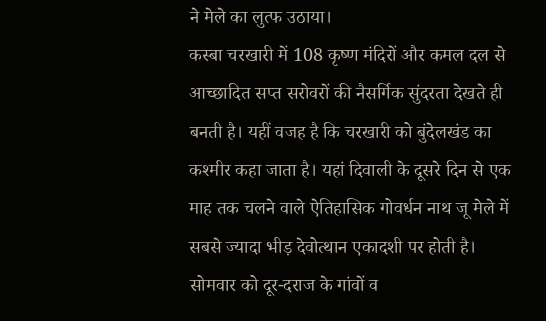ने मेले का लुत्फ उठाया।
कस्बा चरखारी में 108 कृष्ण मंदिरों और कमल दल से आच्छादित सप्त सरोवरों की नैसर्गिक सुंदरता देखते ही बनती है। यहीं वजह है कि चरखारी को बुंदेलखंड का कश्मीर कहा जाता है। यहां दिवाली के दूसरे दिन से एक माह तक चलने वाले ऐतिहासिक गोवर्धन नाथ जू मेले में सबसे ज्यादा भीड़ देवोत्थान एकादशी पर होती है। सोमवार को दूर-दराज के गांवों व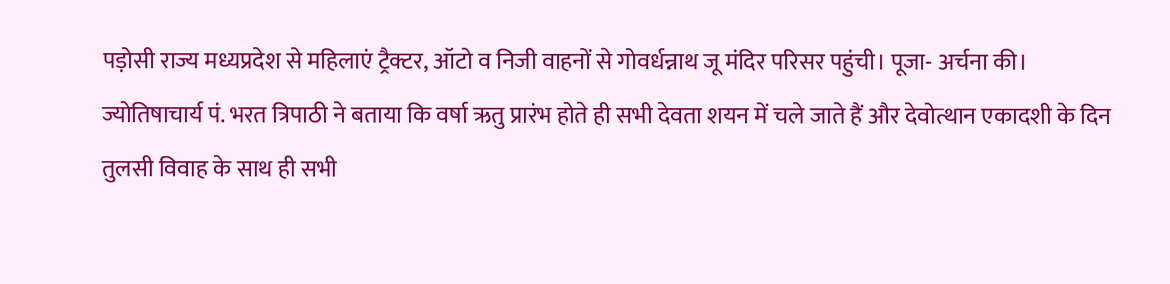पड़ोसी राज्य मध्यप्रदेश से महिलाएं ट्रैक्टर, ऑटो व निजी वाहनों से गोवर्धन्नाथ जू मंदिर परिसर पहुंची। पूजा- अर्चना की।
ज्योतिषाचार्य पं. भरत त्रिपाठी ने बताया कि वर्षा ऋतु प्रारंभ होते ही सभी देवता शयन में चले जाते हैं और देवोत्थान एकादशी के दिन तुलसी विवाह के साथ ही सभी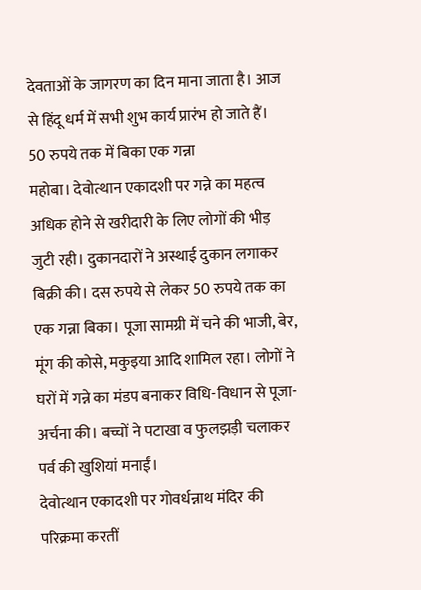देवताओं के जागरण का दिन माना जाता है। आज से हिंदू धर्म में सभी शुभ कार्य प्रारंभ हो जाते हैं।
50 रुपये तक में बिका एक गन्ना
महोबा। देवोत्थान एकादशी पर गन्ने का महत्व अधिक होने से खरीदारी के लिए लोगों की भीड़ जुटी रही। दुकानदारों ने अस्थाई दुकान लगाकर बिक्री की। दस रुपये से लेकर 50 रुपये तक का एक गन्ना बिका। पूजा सामग्री में चने की भाजी, बेर, मूंग की कोसे, मकुइया आदि शामिल रहा। लोगों ने घरों में गन्ने का मंडप बनाकर विधि-विधान से पूजा-अर्चना की। बच्चों ने पटाखा व फुलझड़ी चलाकर पर्व की खुशियां मनाईं।
देवोत्थान एकादशी पर गोवर्धन्नाथ मंदिर की परिक्रमा करतीं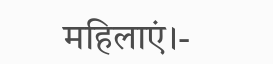महिलाएं।-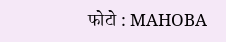फोटो : MAHOBA